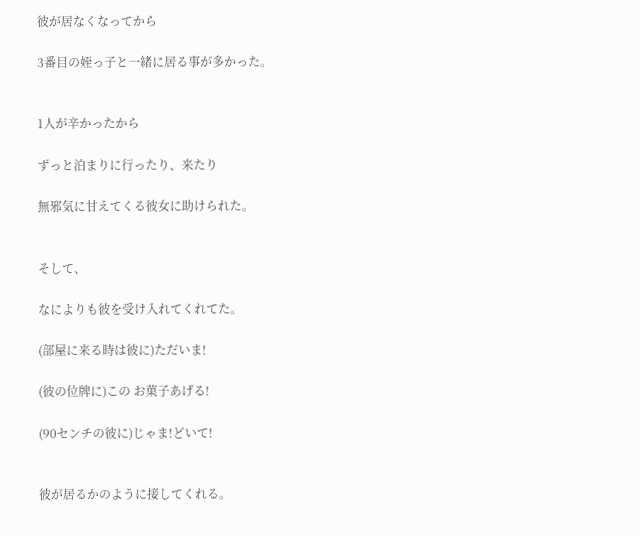彼が居なくなってから

3番目の姪っ子と一緒に居る事が多かった。


1人が辛かったから

ずっと泊まりに行ったり、来たり

無邪気に甘えてくる彼女に助けられた。


そして、

なによりも彼を受け入れてくれてた。

(部屋に来る時は彼に)ただいま!

(彼の位牌に)この お菓子あげる!

(90センチの彼に)じゃま!どいて!


彼が居るかのように接してくれる。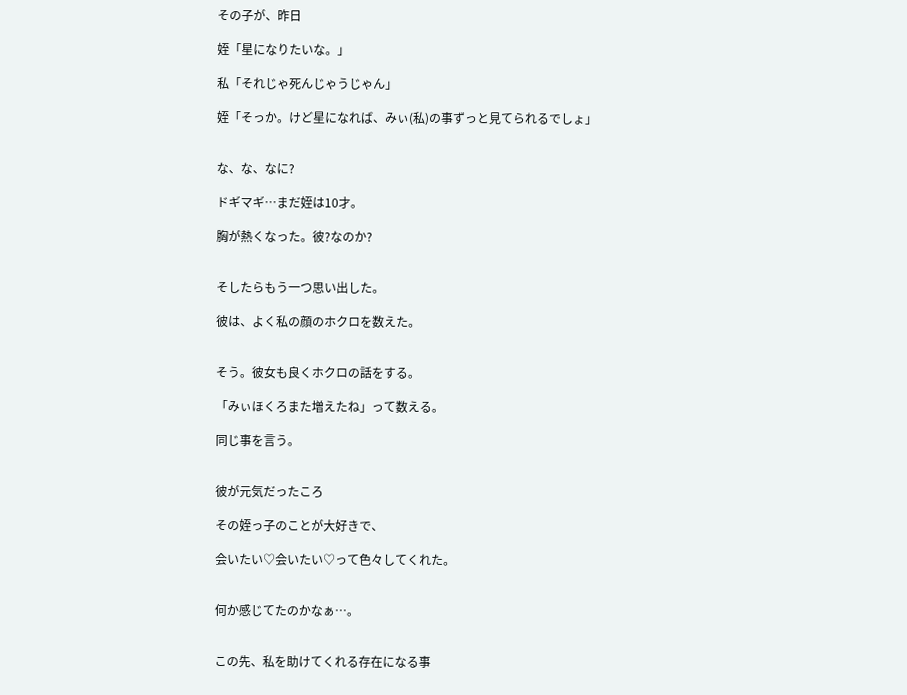その子が、昨日

姪「星になりたいな。」

私「それじゃ死んじゃうじゃん」

姪「そっか。けど星になれば、みぃ(私)の事ずっと見てられるでしょ」


な、な、なに?

ドギマギ…まだ姪は10才。

胸が熱くなった。彼?なのか?


そしたらもう一つ思い出した。

彼は、よく私の顔のホクロを数えた。


そう。彼女も良くホクロの話をする。

「みぃほくろまた増えたね」って数える。

同じ事を言う。


彼が元気だったころ

その姪っ子のことが大好きで、

会いたい♡会いたい♡って色々してくれた。


何か感じてたのかなぁ…。


この先、私を助けてくれる存在になる事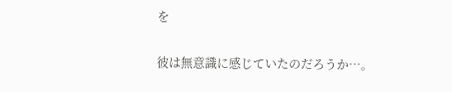を

彼は無意識に感じていたのだろうか…。